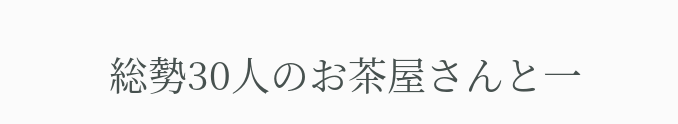総勢30人のお茶屋さんと一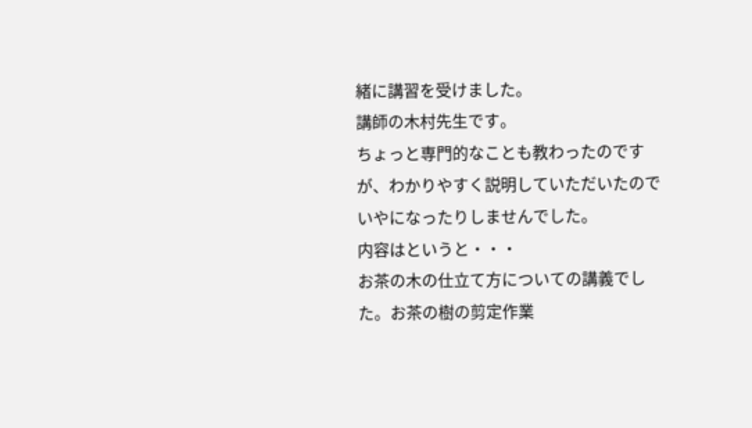緒に講習を受けました。
講師の木村先生です。
ちょっと専門的なことも教わったのですが、わかりやすく説明していただいたのでいやになったりしませんでした。
内容はというと・・・
お茶の木の仕立て方についての講義でした。お茶の樹の剪定作業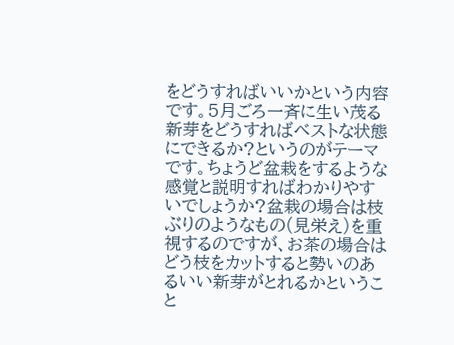をどうすればいいかという内容です。5月ごろ一斉に生い茂る新芽をどうすればベストな状態にできるか?というのがテーマです。ちょうど盆栽をするような感覚と説明すればわかりやすいでしょうか?盆栽の場合は枝ぶりのようなもの(見栄え)を重視するのですが、お茶の場合はどう枝をカットすると勢いのあるいい新芽がとれるかということ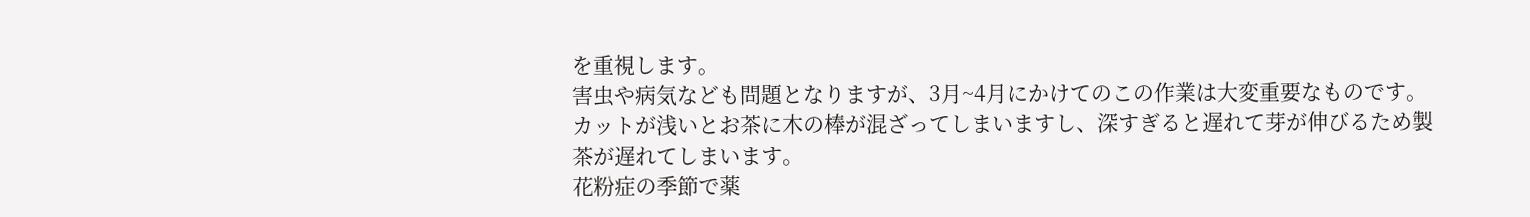を重視します。
害虫や病気なども問題となりますが、3月~4月にかけてのこの作業は大変重要なものです。カットが浅いとお茶に木の棒が混ざってしまいますし、深すぎると遅れて芽が伸びるため製茶が遅れてしまいます。
花粉症の季節で薬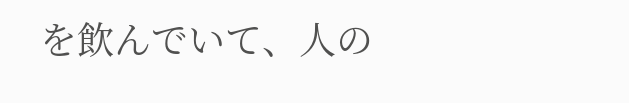を飲んでいて、人の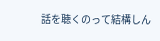話を聴くのって結構しん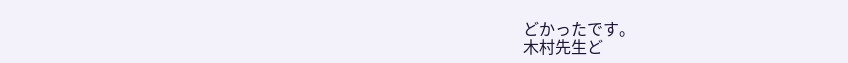どかったです。
木村先生ど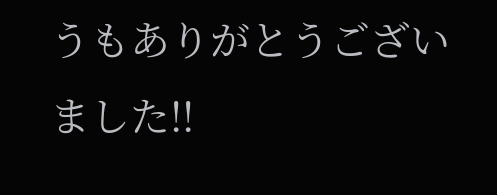うもありがとうございました!!